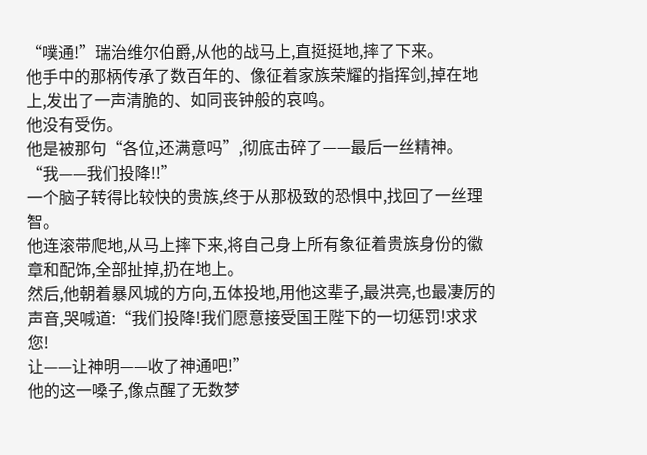“噗通!”瑞治维尔伯爵,从他的战马上,直挺挺地,摔了下来。
他手中的那柄传承了数百年的、像征着家族荣耀的指挥剑,掉在地上,发出了一声清脆的、如同丧钟般的哀鸣。
他没有受伤。
他是被那句“各位,还满意吗”,彻底击碎了——最后一丝精神。
“我——我们投降!!”
一个脑子转得比较快的贵族,终于从那极致的恐惧中,找回了一丝理智。
他连滚带爬地,从马上摔下来,将自己身上所有象征着贵族身份的徽章和配饰,全部扯掉,扔在地上。
然后,他朝着暴风城的方向,五体投地,用他这辈子,最洪亮,也最凄厉的声音,哭喊道:“我们投降!我们愿意接受国王陛下的一切惩罚!求求您!
让——让神明——收了神通吧!”
他的这一嗓子,像点醒了无数梦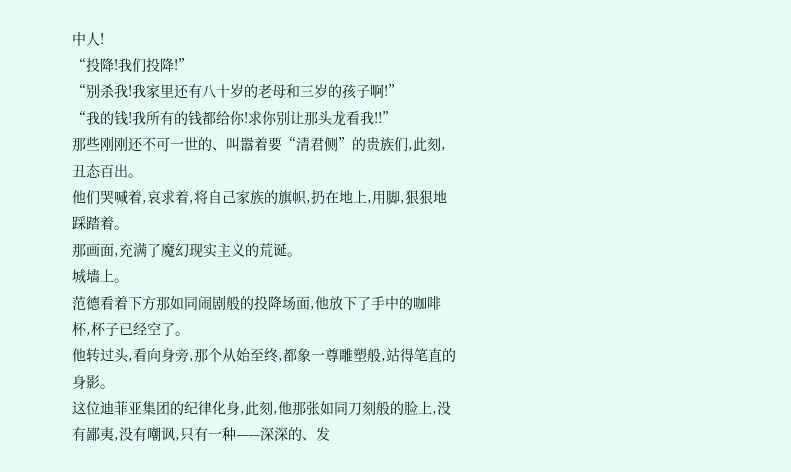中人!
“投降!我们投降!”
“别杀我!我家里还有八十岁的老母和三岁的孩子啊!”
“我的钱!我所有的钱都给你!求你别让那头龙看我!!”
那些刚刚还不可一世的、叫嚣着要“清君侧”的贵族们,此刻,丑态百出。
他们哭喊着,哀求着,将自己家族的旗帜,扔在地上,用脚,狠狠地踩踏着。
那画面,充满了魔幻现实主义的荒诞。
城墙上。
范德看着下方那如同闹剧般的投降场面,他放下了手中的咖啡杯,杯子已经空了。
他转过头,看向身旁,那个从始至终,都象一尊雕塑般,站得笔直的身影。
这位迪菲亚集团的纪律化身,此刻,他那张如同刀刻般的脸上,没有鄙夷,没有嘲讽,只有一种——深深的、发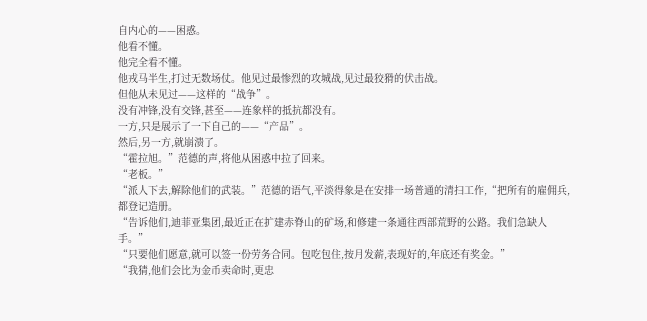自内心的——困惑。
他看不懂。
他完全看不懂。
他戎马半生,打过无数场仗。他见过最惨烈的攻城战,见过最狡猾的伏击战。
但他从未见过——这样的“战争”。
没有冲锋,没有交锋,甚至——连象样的抵抗都没有。
一方,只是展示了一下自己的——“产品”。
然后,另一方,就崩溃了。
“霍拉旭。”范德的声,将他从困惑中拉了回来。
“老板。”
“派人下去,解除他们的武装。”范德的语气,平淡得象是在安排一场普通的清扫工作,“把所有的雇佣兵,都登记造册。
“告诉他们,迪菲亚集团,最近正在扩建赤脊山的矿场,和修建一条通往西部荒野的公路。我们急缺人手。”
“只要他们愿意,就可以签一份劳务合同。包吃包住,按月发薪,表现好的,年底还有奖金。”
“我猜,他们会比为金币卖命时,更忠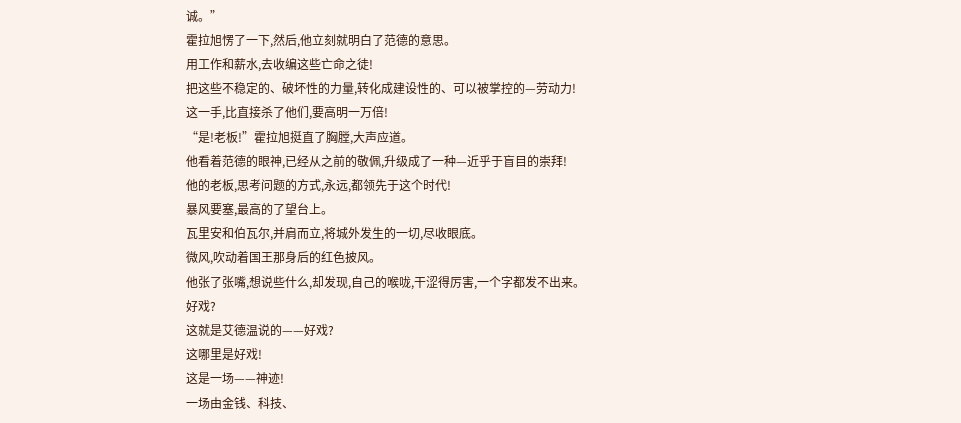诚。”
霍拉旭愣了一下,然后,他立刻就明白了范德的意思。
用工作和薪水,去收编这些亡命之徒!
把这些不稳定的、破坏性的力量,转化成建设性的、可以被掌控的—劳动力!
这一手,比直接杀了他们,要高明一万倍!
“是!老板!”霍拉旭挺直了胸膛,大声应道。
他看着范德的眼神,已经从之前的敬佩,升级成了一种—近乎于盲目的崇拜!
他的老板,思考问题的方式,永远,都领先于这个时代!
暴风要塞,最高的了望台上。
瓦里安和伯瓦尔,并肩而立,将城外发生的一切,尽收眼底。
微风,吹动着国王那身后的红色披风。
他张了张嘴,想说些什么,却发现,自己的喉咙,干涩得厉害,一个字都发不出来。
好戏?
这就是艾德温说的——好戏?
这哪里是好戏!
这是一场——神迹!
一场由金钱、科技、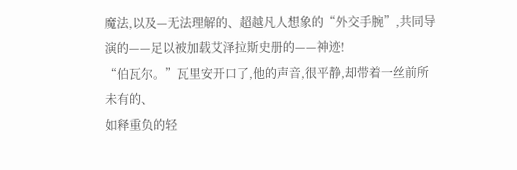魔法,以及—无法理解的、超越凡人想象的“外交手腕”,共同导演的——足以被加载艾泽拉斯史册的——神迹!
“伯瓦尔。”瓦里安开口了,他的声音,很平静,却带着一丝前所未有的、
如释重负的轻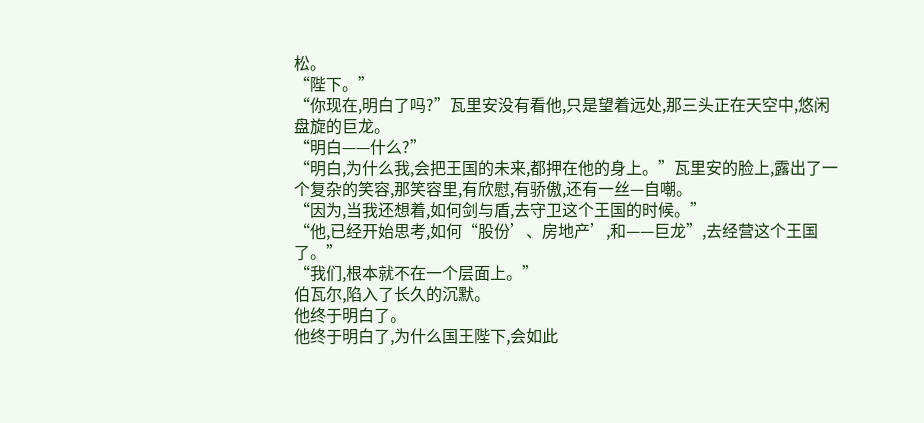松。
“陛下。”
“你现在,明白了吗?”瓦里安没有看他,只是望着远处,那三头正在天空中,悠闲盘旋的巨龙。
“明白——什么?”
“明白,为什么我,会把王国的未来,都押在他的身上。”瓦里安的脸上,露出了一个复杂的笑容,那笑容里,有欣慰,有骄傲,还有一丝—自嘲。
“因为,当我还想着,如何剑与盾,去守卫这个王国的时候。”
“他,已经开始思考,如何“股份’、房地产’,和——巨龙”,去经营这个王国了。”
“我们,根本就不在一个层面上。”
伯瓦尔,陷入了长久的沉默。
他终于明白了。
他终于明白了,为什么国王陛下,会如此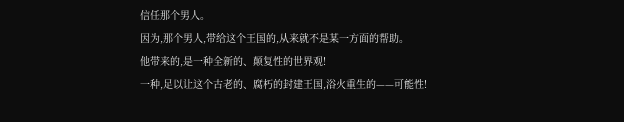信任那个男人。
因为,那个男人,带给这个王国的,从来就不是某一方面的帮助。
他带来的,是一种全新的、颠复性的世界观!
一种,足以让这个古老的、腐朽的封建王国,浴火重生的——可能性!